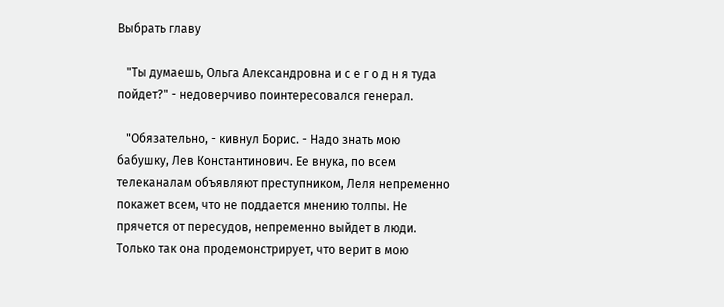Выбрать главу

   "Ты думаешь, Ольга Александровна и с е г о д н я туда пойдет?" - недоверчиво поинтересовался генерал.

   "Обязательно, - кивнул Борис. - Надо знать мою бабушку, Лев Константинович. Ее внука, по всем телеканалам объявляют преступником, Леля непременно покажет всем, что не поддается мнению толпы. Не прячется от пересудов, непременно выйдет в люди. Только так она продемонстрирует, что верит в мою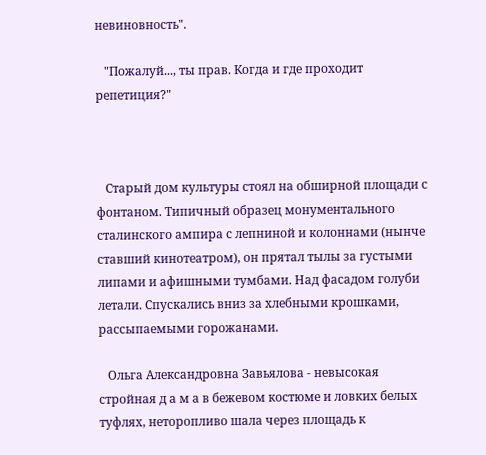невиновность".

   "Пожалуй..., ты прав. Когда и где проходит репетиция?"



   Старый дом культуры стоял на обширной площади с фонтаном. Типичный образец монументального сталинского ампира с лепниной и колоннами (нынче ставший кинотеатром), он прятал тылы за густыми липами и афишными тумбами. Над фасадом голуби летали. Спускались вниз за хлебными крошками, рассыпаемыми горожанами.

   Ольга Александровна Завьялова - невысокая стройная д а м а в бежевом костюме и ловких белых туфлях, неторопливо шала через площадь к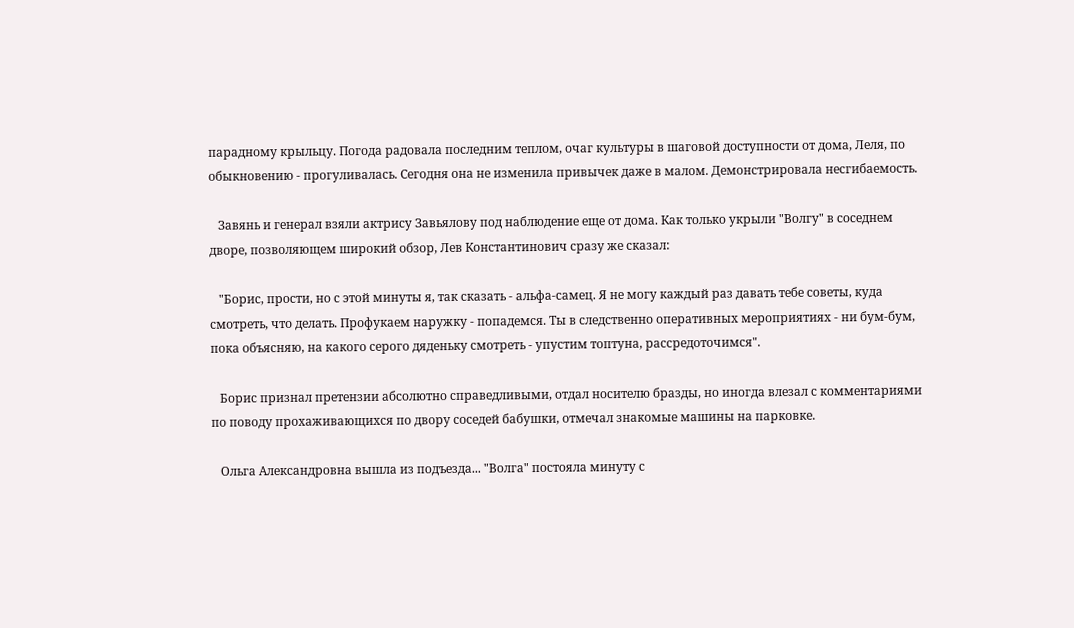парадному крыльцу. Погода радовала последним теплом, очаг культуры в шаговой доступности от дома, Леля, по обыкновению - прогуливалась. Сегодня она не изменила привычек даже в малом. Демонстрировала несгибаемость.

   Завянь и генерал взяли актрису Завьялову под наблюдение еще от дома. Как только укрыли "Волгу" в соседнем дворе, позволяющем широкий обзор, Лев Константинович сразу же сказал:

   "Борис, прости, но с этой минуты я, так сказать - альфа-самец. Я не могу каждый раз давать тебе советы, куда смотреть, что делать. Профукаем наружку - попадемся. Ты в следственно оперативных мероприятиях - ни бум-бум, пока объясняю, на какого серого дяденьку смотреть - упустим топтуна, рассредоточимся".

   Борис признал претензии абсолютно справедливыми, отдал носителю бразды, но иногда влезал с комментариями по поводу прохаживающихся по двору соседей бабушки, отмечал знакомые машины на парковке.

   Ольга Александровна вышла из подъезда... "Волга" постояла минуту с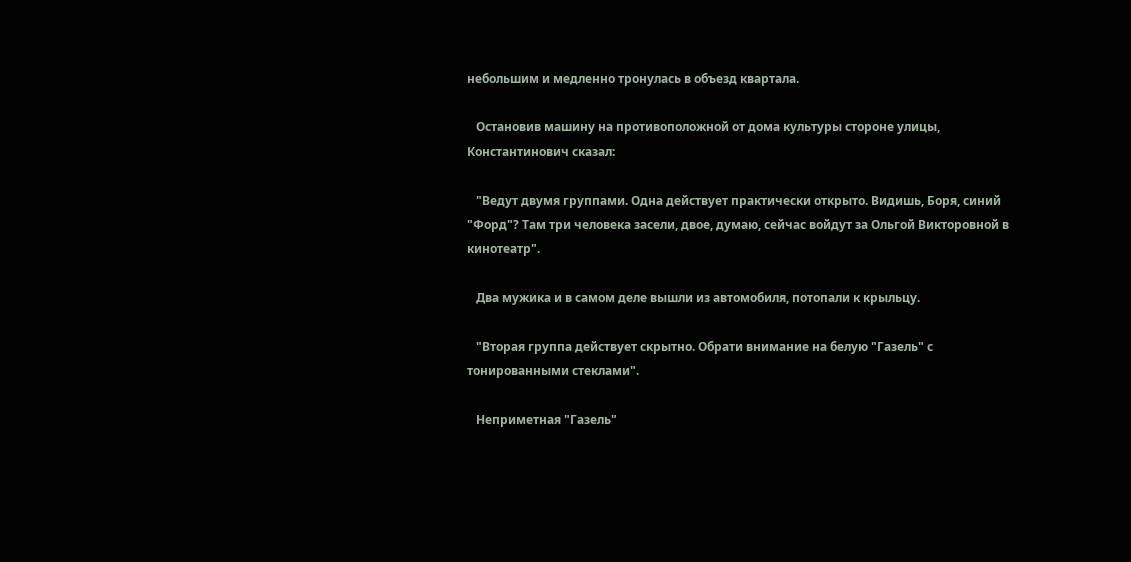небольшим и медленно тронулась в объезд квартала.

   Остановив машину на противоположной от дома культуры стороне улицы, Константинович сказал:

   "Ведут двумя группами. Одна действует практически открыто. Видишь, Боря, синий "Форд"? Там три человека засели, двое, думаю, сейчас войдут за Ольгой Викторовной в кинотеатр".

   Два мужика и в самом деле вышли из автомобиля, потопали к крыльцу.

   "Вторая группа действует скрытно. Обрати внимание на белую "Газель" с тонированными стеклами".

   Неприметная "Газель"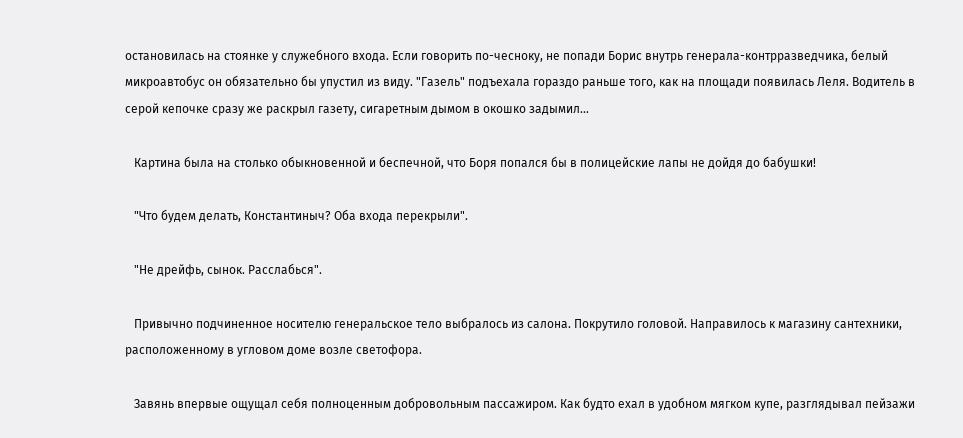остановилась на стоянке у служебного входа. Если говорить по-чесноку, не попади Борис внутрь генерала-контрразведчика, белый микроавтобус он обязательно бы упустил из виду. "Газель" подъехала гораздо раньше того, как на площади появилась Леля. Водитель в серой кепочке сразу же раскрыл газету, сигаретным дымом в окошко задымил...

   Картина была на столько обыкновенной и беспечной, что Боря попался бы в полицейские лапы не дойдя до бабушки!

   "Что будем делать, Константиныч? Оба входа перекрыли".

   "Не дрейфь, сынок. Расслабься".

   Привычно подчиненное носителю генеральское тело выбралось из салона. Покрутило головой. Направилось к магазину сантехники, расположенному в угловом доме возле светофора.

   Завянь впервые ощущал себя полноценным добровольным пассажиром. Как будто ехал в удобном мягком купе, разглядывал пейзажи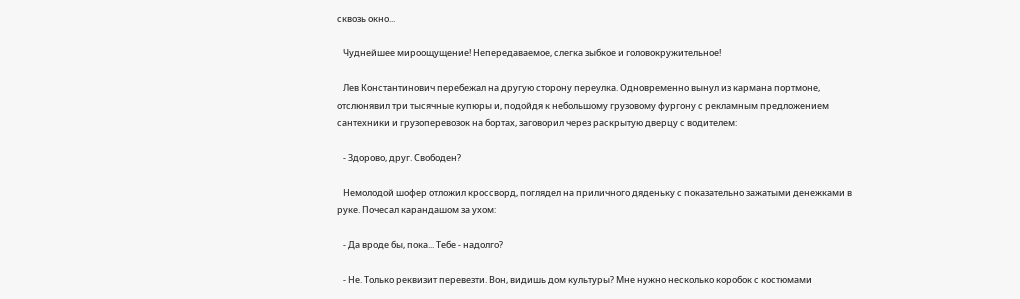сквозь окно...

   Чуднейшее мироощущение! Непередаваемое, слегка зыбкое и головокружительное!

   Лев Константинович перебежал на другую сторону переулка. Одновременно вынул из кармана портмоне, отслюнявил три тысячные купюры и, подойдя к небольшому грузовому фургону с рекламным предложением сантехники и грузоперевозок на бортах, заговорил через раскрытую дверцу с водителем:

   - Здорово, друг. Свободен?

   Немолодой шофер отложил кроссворд, поглядел на приличного дяденьку с показательно зажатыми денежками в руке. Почесал карандашом за ухом:

   - Да вроде бы, пока... Тебе - надолго?

   - Не. Только реквизит перевезти. Вон, видишь дом культуры? Мне нужно несколько коробок с костюмами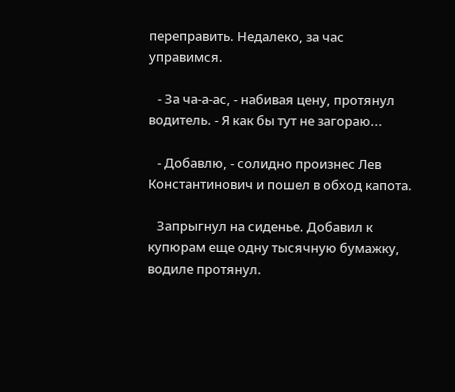переправить. Недалеко, за час управимся.

   - За ча-а-ас, - набивая цену, протянул водитель. - Я как бы тут не загораю...

   - Добавлю, - солидно произнес Лев Константинович и пошел в обход капота.

   Запрыгнул на сиденье. Добавил к купюрам еще одну тысячную бумажку, водиле протянул.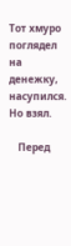Тот хмуро поглядел на денежку, насупился. Но взял.

   Перед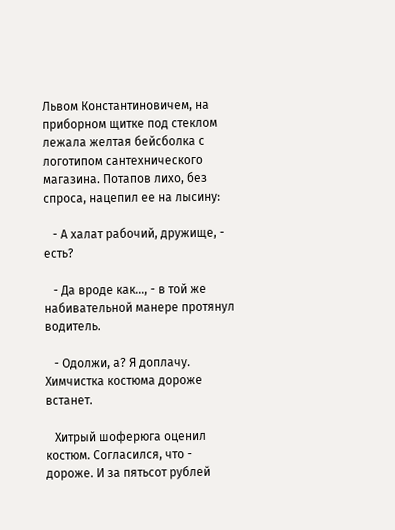Львом Константиновичем, на приборном щитке под стеклом лежала желтая бейсболка с логотипом сантехнического магазина. Потапов лихо, без спроса, нацепил ее на лысину:

   - А халат рабочий, дружище, - есть?

   - Да вроде как..., - в той же набивательной манере протянул водитель.

   - Одолжи, а? Я доплачу. Химчистка костюма дороже встанет.

   Хитрый шоферюга оценил костюм. Согласился, что - дороже. И за пятьсот рублей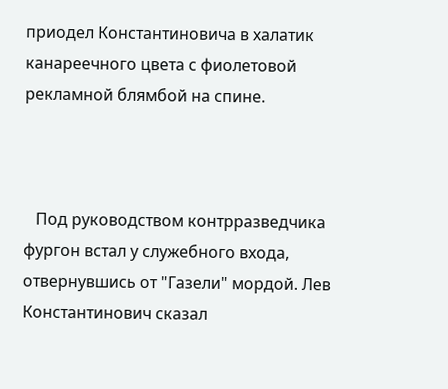приодел Константиновича в халатик канареечного цвета с фиолетовой рекламной блямбой на спине.



   Под руководством контрразведчика фургон встал у служебного входа, отвернувшись от "Газели" мордой. Лев Константинович сказал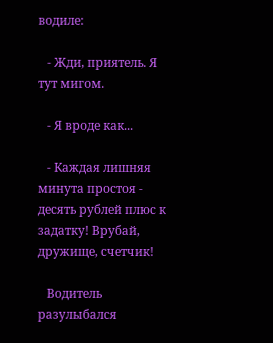водиле:

   - Жди, приятель. Я тут мигом.

   - Я вроде как...

   - Каждая лишняя минута простоя - десять рублей плюс к задатку! Врубай, дружище, счетчик!

   Водитель разулыбался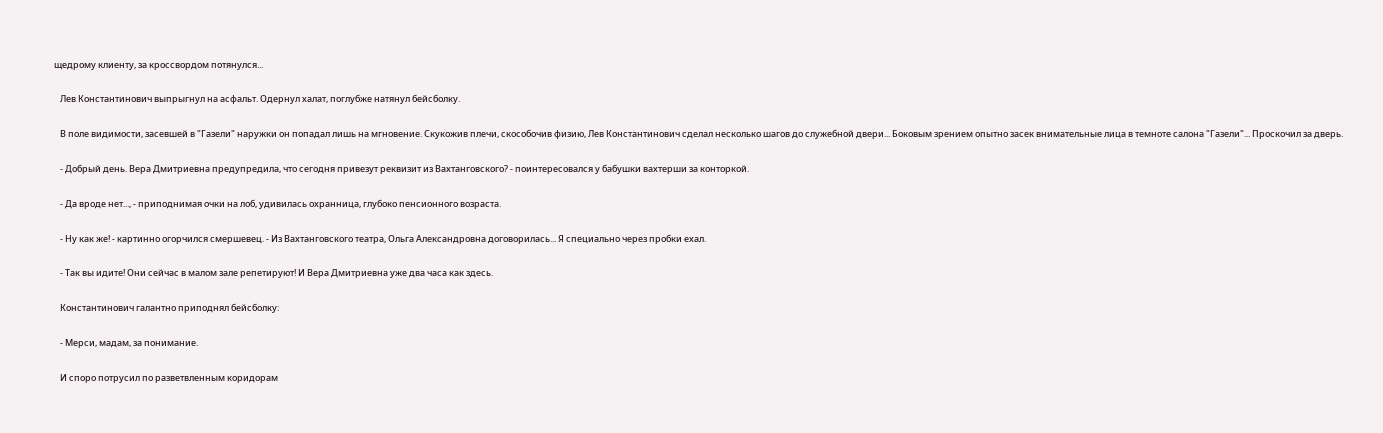щедрому клиенту, за кроссвордом потянулся...

   Лев Константинович выпрыгнул на асфальт. Одернул халат, поглубже натянул бейсболку.

   В поле видимости, засевшей в "Газели" наружки он попадал лишь на мгновение. Скукожив плечи, скособочив физию, Лев Константинович сделал несколько шагов до служебной двери... Боковым зрением опытно засек внимательные лица в темноте салона "Газели"... Проскочил за дверь.

   - Добрый день. Вера Дмитриевна предупредила, что сегодня привезут реквизит из Вахтанговского? - поинтересовался у бабушки вахтерши за конторкой.

   - Да вроде нет..., - приподнимая очки на лоб, удивилась охранница, глубоко пенсионного возраста.

   - Ну как же! - картинно огорчился смершевец. - Из Вахтанговского театра, Ольга Александровна договорилась... Я специально через пробки ехал.

   - Так вы идите! Они сейчас в малом зале репетируют! И Вера Дмитриевна уже два часа как здесь.

   Константинович галантно приподнял бейсболку:

   - Мерси, мадам, за понимание.

   И споро потрусил по разветвленным коридорам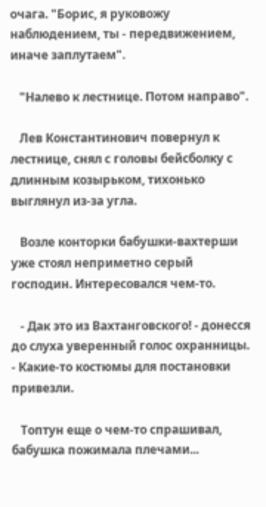очага. "Борис, я руковожу наблюдением, ты - передвижением, иначе заплутаем".

   "Налево к лестнице. Потом направо".

   Лев Константинович повернул к лестнице, снял с головы бейсболку с длинным козырьком, тихонько выглянул из-за угла.

   Возле конторки бабушки-вахтерши уже стоял неприметно серый господин. Интересовался чем-то.

   - Дак это из Вахтанговского! - донесся до слуха уверенный голос охранницы. - Какие-то костюмы для постановки привезли.

   Топтун еще о чем-то спрашивал, бабушка пожимала плечами...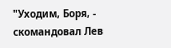"Уходим, Боря, - скомандовал Лев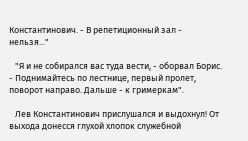Константинович. - В репетиционный зал - нельзя..."

   "Я и не собирался вас туда вести, - оборвал Борис. - Поднимайтесь по лестнице, первый пролет, поворот направо. Дальше - к гримеркам".

   Лев Константинович прислушался и выдохнул! От выхода донесся глухой хлопок служебной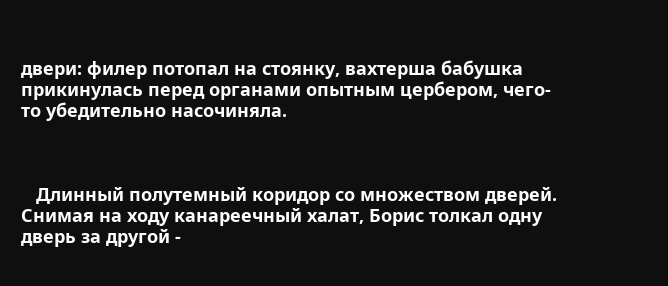двери: филер потопал на стоянку, вахтерша бабушка прикинулась перед органами опытным цербером, чего-то убедительно насочиняла.



   Длинный полутемный коридор со множеством дверей. Снимая на ходу канареечный халат, Борис толкал одну дверь за другой -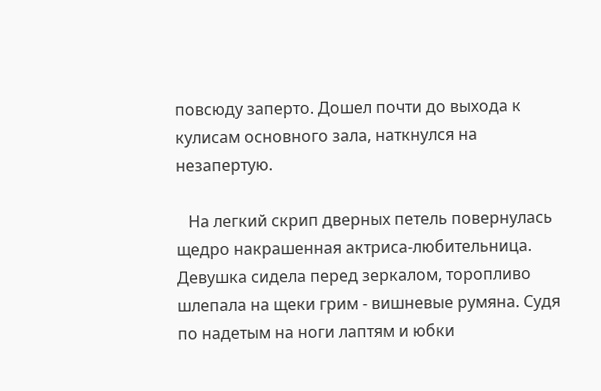повсюду заперто. Дошел почти до выхода к кулисам основного зала, наткнулся на незапертую.

   На легкий скрип дверных петель повернулась щедро накрашенная актриса-любительница. Девушка сидела перед зеркалом, торопливо шлепала на щеки грим - вишневые румяна. Судя по надетым на ноги лаптям и юбки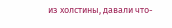из холстины, давали что-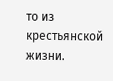то из крестьянской жизни.